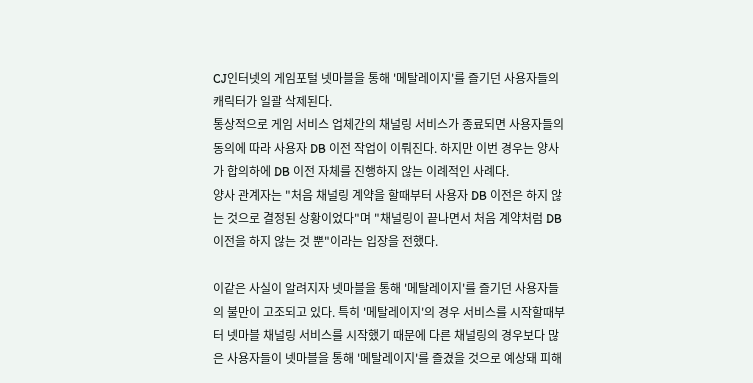CJ인터넷의 게임포털 넷마블을 통해 '메탈레이지'를 즐기던 사용자들의 캐릭터가 일괄 삭제된다.
통상적으로 게임 서비스 업체간의 채널링 서비스가 종료되면 사용자들의 동의에 따라 사용자 DB 이전 작업이 이뤄진다. 하지만 이번 경우는 양사가 합의하에 DB 이전 자체를 진행하지 않는 이례적인 사례다.
양사 관계자는 "처음 채널링 계약을 할때부터 사용자 DB 이전은 하지 않는 것으로 결정된 상황이었다"며 "채널링이 끝나면서 처음 계약처럼 DB 이전을 하지 않는 것 뿐"이라는 입장을 전했다.

이같은 사실이 알려지자 넷마블을 통해 '메탈레이지'를 즐기던 사용자들의 불만이 고조되고 있다. 특히 '메탈레이지'의 경우 서비스를 시작할때부터 넷마블 채널링 서비스를 시작했기 때문에 다른 채널링의 경우보다 많은 사용자들이 넷마블을 통해 '메탈레이지'를 즐겼을 것으로 예상돼 피해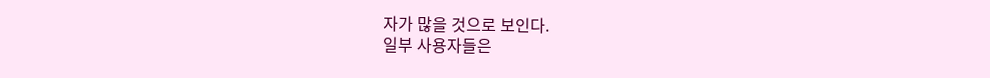자가 많을 것으로 보인다.
일부 사용자들은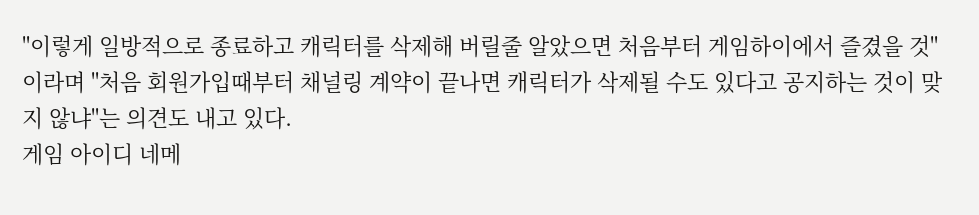"이렇게 일방적으로 종료하고 캐릭터를 삭제해 버릴줄 알았으면 처음부터 게임하이에서 즐겼을 것"이라며 "처음 회원가입때부터 채널링 계약이 끝나면 캐릭터가 삭제될 수도 있다고 공지하는 것이 맞지 않냐"는 의견도 내고 있다.
게임 아이디 네메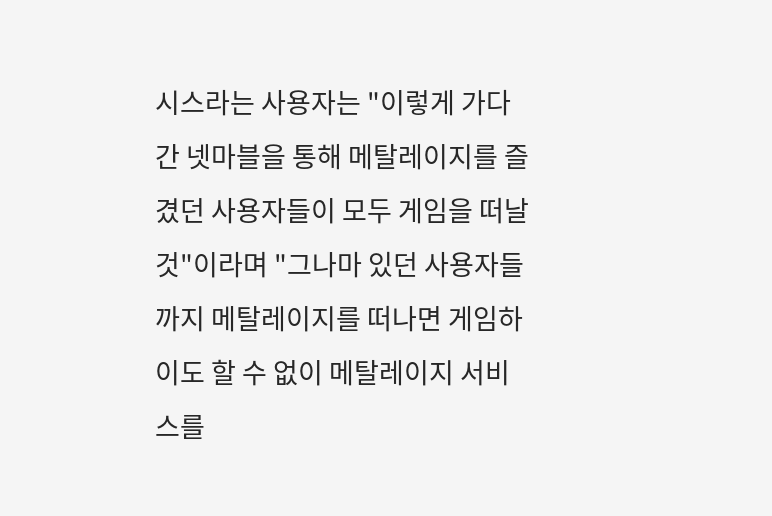시스라는 사용자는 "이렇게 가다간 넷마블을 통해 메탈레이지를 즐겼던 사용자들이 모두 게임을 떠날 것"이라며 "그나마 있던 사용자들까지 메탈레이지를 떠나면 게임하이도 할 수 없이 메탈레이지 서비스를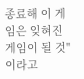종료해 이 게임은 잊혀진 게임이 될 것"이라고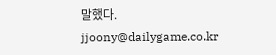말했다.
jjoony@dailygame.co.kr